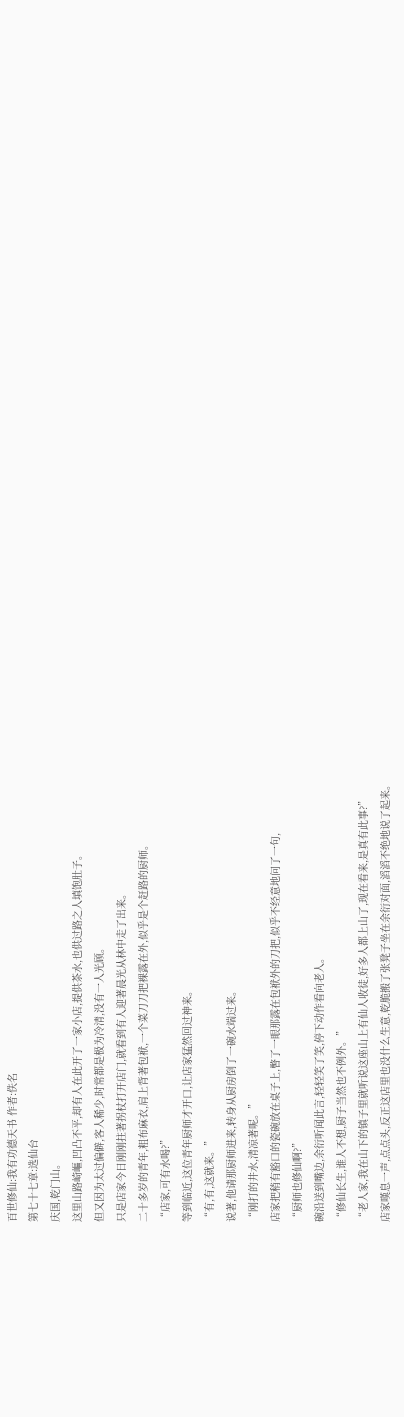百世修仙:我有功德天书 作者:佚名
第七十七章:选仙台
庆国,乾门山。
这里山路崎嶇,凹凸不平,却有人在此开了一家小店,提供茶水,也供过路之人填饱肚子。
但又因为太过偏僻,客人稀少,时常都是极为冷清,没有一人光顾。
只是店家今日刚刚拄著拐杖打开店门,就看到有人迎著晨光从林中走了出来。
二十多岁的青年,粗布麻衣,肩上背著包袱,一个菜刀刀把裸露在外,似乎是个赶路的厨师。
“店家,可有水喝?”
等到临近,这位青年厨师才开口,让店家猛然回过神来。
“有,有,这就来。”
说著,他请那厨师进来,转身从厨房倒了一碗水端过来。
“刚打的井水,清凉著呢。”
店家把稍有豁口的瓷碗放在桌子上,瞥了一眼那露在包袱外的刀把,似乎不经意地问了一句,
“厨师也修仙啊?”
碗沿送到嘴边,余衍听闻此言,轻轻笑了笑,停下动作看向老人。
“修仙长生,谁人不想,厨子当然也不例外。”
“老人家,我在山下的镇子里就听说这座山上有仙人收徒,好多人都上山了,现在看来,是真有此事?”
店家嘆息一声,点点头,反正这店里也没什么生意,乾脆搬了张凳子坐在余衍对面,滔滔不绝地说了起来。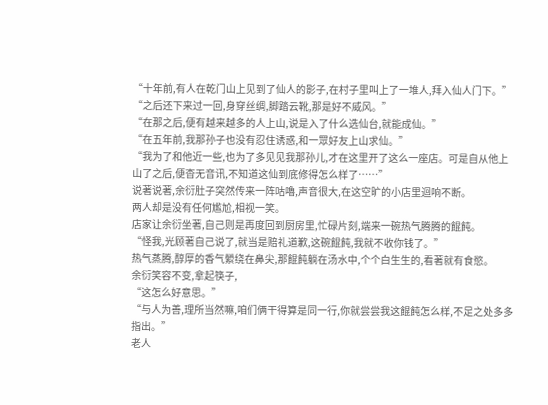“十年前,有人在乾门山上见到了仙人的影子,在村子里叫上了一堆人,拜入仙人门下。”
“之后还下来过一回,身穿丝绸,脚踏云靴,那是好不威风。”
“在那之后,便有越来越多的人上山,说是入了什么选仙台,就能成仙。”
“在五年前,我那孙子也没有忍住诱惑,和一眾好友上山求仙。”
“我为了和他近一些,也为了多见见我那孙儿,才在这里开了这么一座店。可是自从他上山了之后,便杳无音讯,不知道这仙到底修得怎么样了……”
说著说著,余衍肚子突然传来一阵咕嚕,声音很大,在这空旷的小店里迴响不断。
两人却是没有任何尷尬,相视一笑。
店家让余衍坐著,自己则是再度回到厨房里,忙碌片刻,端来一碗热气腾腾的餛飩。
“怪我,光顾著自己说了,就当是赔礼道歉,这碗餛飩,我就不收你钱了。”
热气蒸腾,醇厚的香气縈绕在鼻尖,那餛飩躺在汤水中,个个白生生的,看著就有食慾。
余衍笑容不变,拿起筷子,
“这怎么好意思。”
“与人为善,理所当然嘛,咱们俩干得算是同一行,你就尝尝我这餛飩怎么样,不足之处多多指出。”
老人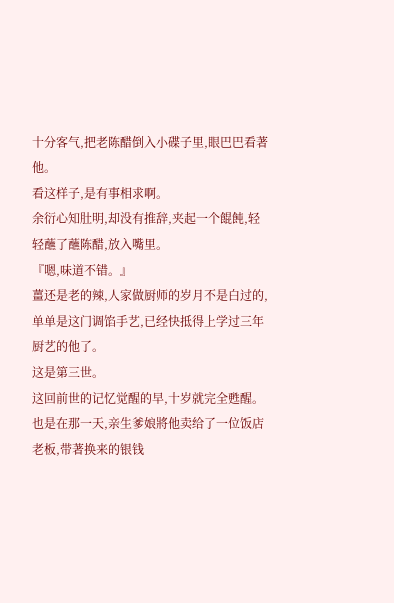十分客气,把老陈醋倒入小碟子里,眼巴巴看著他。
看这样子,是有事相求啊。
余衍心知肚明,却没有推辞,夹起一个餛飩,轻轻蘸了蘸陈醋,放入嘴里。
『嗯,味道不错。』
薑还是老的辣,人家做厨师的岁月不是白过的,单单是这门调馅手艺,已经快抵得上学过三年厨艺的他了。
这是第三世。
这回前世的记忆觉醒的早,十岁就完全甦醒。
也是在那一天,亲生爹娘將他卖给了一位饭店老板,带著换来的银钱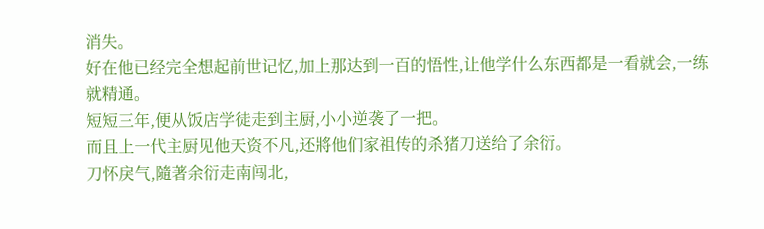消失。
好在他已经完全想起前世记忆,加上那达到一百的悟性,让他学什么东西都是一看就会,一练就精通。
短短三年,便从饭店学徒走到主厨,小小逆袭了一把。
而且上一代主厨见他天资不凡,还將他们家祖传的杀猪刀送给了余衍。
刀怀戾气,隨著余衍走南闯北,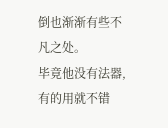倒也渐渐有些不凡之处。
毕竟他没有法器,有的用就不错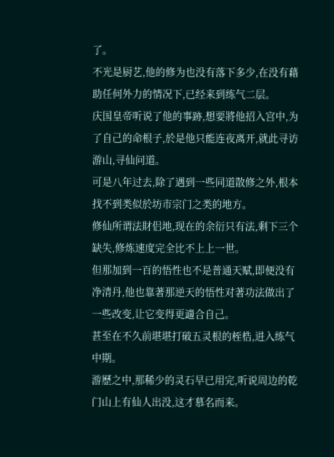了。
不光是厨艺,他的修为也没有落下多少,在没有藉助任何外力的情况下,已经来到练气二层。
庆国皇帝听说了他的事跡,想要將他招入宫中,为了自己的命根子,於是他只能连夜离开,就此寻访游山,寻仙问道。
可是八年过去,除了遇到一些同道散修之外,根本找不到类似於坊市宗门之类的地方。
修仙所谓法財侣地,现在的余衍只有法,剩下三个缺失,修炼速度完全比不上上一世。
但那加到一百的悟性也不是普通天赋,即便没有净清丹,他也靠著那逆天的悟性对著功法做出了一些改变,让它变得更適合自己。
甚至在不久前堪堪打破五灵根的桎梏,进入练气中期。
游歷之中,那稀少的灵石早已用完,听说周边的乾门山上有仙人出没,这才慕名而来。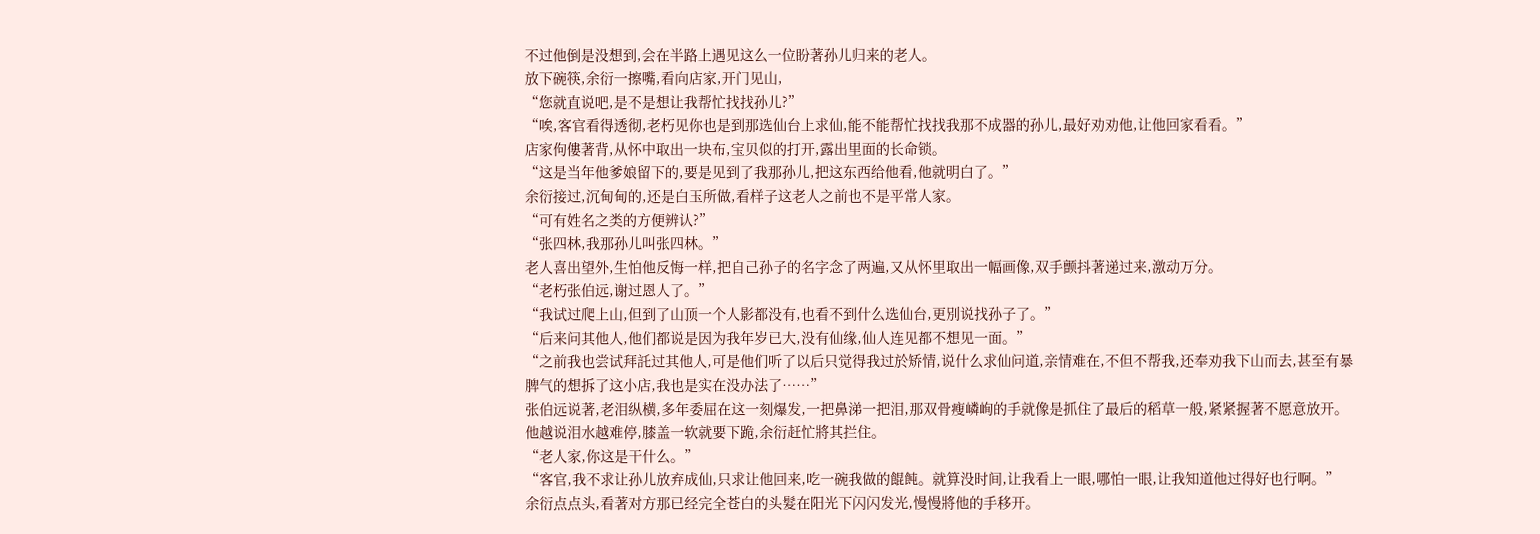不过他倒是没想到,会在半路上遇见这么一位盼著孙儿归来的老人。
放下碗筷,余衍一擦嘴,看向店家,开门见山,
“您就直说吧,是不是想让我帮忙找找孙儿?”
“唉,客官看得透彻,老朽见你也是到那选仙台上求仙,能不能帮忙找找我那不成器的孙儿,最好劝劝他,让他回家看看。”
店家佝僂著背,从怀中取出一块布,宝贝似的打开,露出里面的长命锁。
“这是当年他爹娘留下的,要是见到了我那孙儿,把这东西给他看,他就明白了。”
余衍接过,沉甸甸的,还是白玉所做,看样子这老人之前也不是平常人家。
“可有姓名之类的方便辨认?”
“张四林,我那孙儿叫张四林。”
老人喜出望外,生怕他反悔一样,把自己孙子的名字念了两遍,又从怀里取出一幅画像,双手颤抖著递过来,激动万分。
“老朽张伯远,谢过恩人了。”
“我试过爬上山,但到了山顶一个人影都没有,也看不到什么选仙台,更別说找孙子了。”
“后来问其他人,他们都说是因为我年岁已大,没有仙缘,仙人连见都不想见一面。”
“之前我也尝试拜託过其他人,可是他们听了以后只觉得我过於矫情,说什么求仙问道,亲情难在,不但不帮我,还奉劝我下山而去,甚至有暴脾气的想拆了这小店,我也是实在没办法了……”
张伯远说著,老泪纵横,多年委屈在这一刻爆发,一把鼻涕一把泪,那双骨瘦嶙峋的手就像是抓住了最后的稻草一般,紧紧握著不愿意放开。
他越说泪水越难停,膝盖一软就要下跪,余衍赶忙將其拦住。
“老人家,你这是干什么。”
“客官,我不求让孙儿放弃成仙,只求让他回来,吃一碗我做的餛飩。就算没时间,让我看上一眼,哪怕一眼,让我知道他过得好也行啊。”
余衍点点头,看著对方那已经完全苍白的头髮在阳光下闪闪发光,慢慢將他的手移开。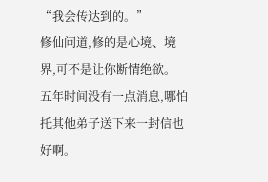“我会传达到的。”
修仙问道,修的是心境、境界,可不是让你断情绝欲。
五年时间没有一点消息,哪怕托其他弟子送下来一封信也好啊。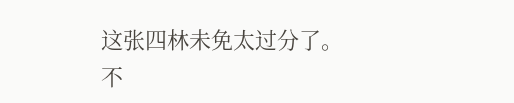这张四林未免太过分了。
不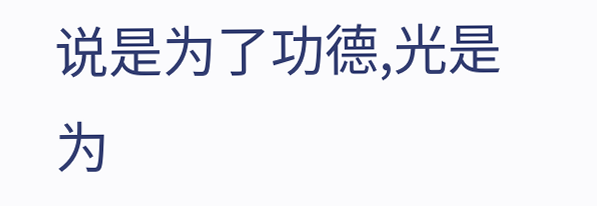说是为了功德,光是为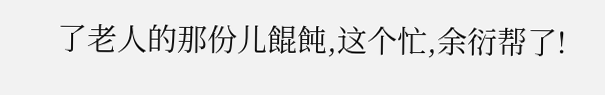了老人的那份儿餛飩,这个忙,余衍帮了!